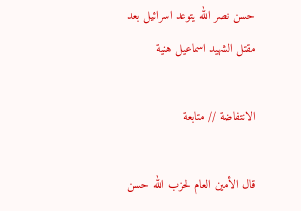حسن نصر الله يتوعد اسرائيل بعد مقتل الشهيد اسماعيل هنية

الانتفاضة // متابعة

قال الأمين العام لحزب الله حسن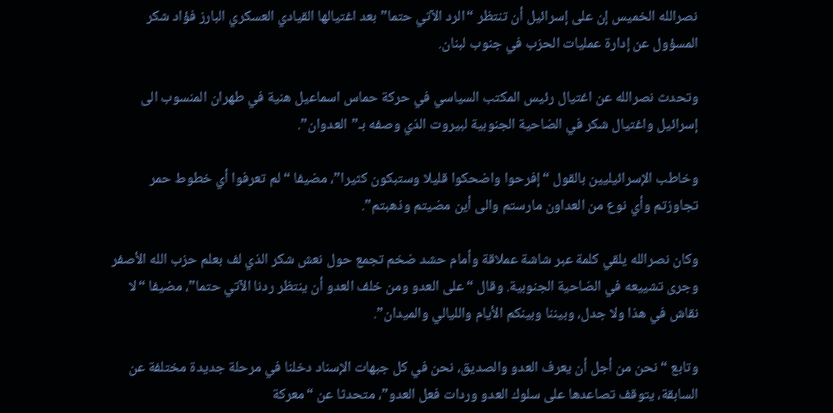نصرالله الخميس إن على إسرائيل أن تنتظر “الرد الآتي حتما” بعد اغتيالها القيادي العسكري البارز فؤاد شكر المسؤول عن إدارة عمليات الحزب في جنوب لبنان.

وتحدث نصرالله عن اغتيال رئيس المكتب السياسي في حركة حماس اسماعيل هنية في طهران المنسوب الى إسرائيل واغتيال شكر في الضاحية الجنوبية لبيروت الذي وصفه بـ”العدوان”.

وخاطب الإسرائيليين بالقول “إفرحوا واضحكوا قليلا وستبكون كثيرا”، مضيفا “لم تعرفوا أي خطوط حمر تجاوزتم وأي نوع من العداون مارستم والى أين مضيتم وذهبتم”.

وكان نصرالله يلقي كلمة عبر شاشة عملاقة وأمام حشد ضخم تجمع حول نعش شكر الذي لف بعلم حزب الله الأصفر وجرى تشييعه في الضاحية الجنوبية. وقال “على العدو ومن خلف العدو أن ينتظر ردنا الآتي حتما”، مضيفا “لا نقاش في هذا ولا جدل، وبيننا وبينكم الأيام والليالي والميدان”.

وتابع “نحن من أجل أن يعرف العدو والصديق، نحن في كل جبهات الإسناد دخلنا في مرحلة جديدة مختلفة عن السابقة، يتوقف تصاعدها على سلوك العدو وردات فعل العدو”، متحدثا عن “معركة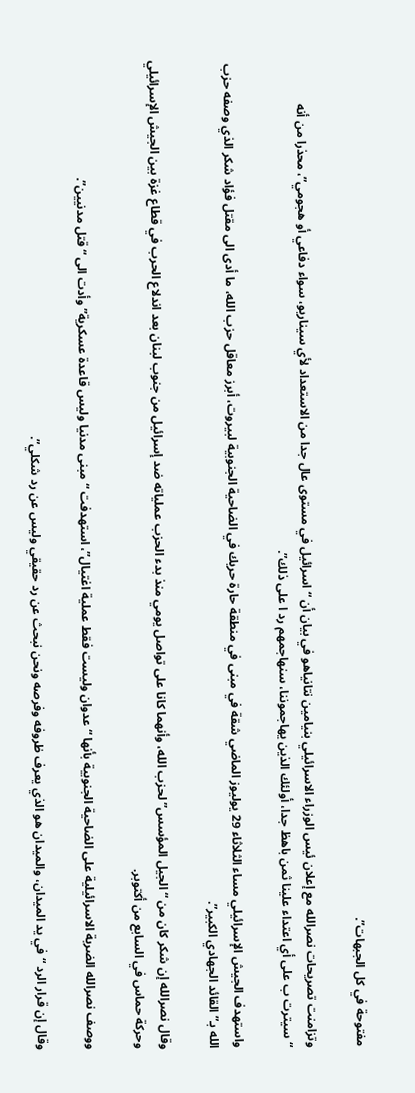مفتوحة في كل الجبهات”.

وتزامنت تصريحات نصرالله مع إعلان ئيس الوزراء الاسرائيلي بنيامين نتانياهو في بيان أن “اسرائيل في مستوى عال جدا من الاستعداد لأي سيناريو، سواء دفاعي أو هجومي”، محذرا من أنه “سيترت ب على أي اعتداء علينا ثمن باهظ جدا، أولئك الذين يهاجموننا، سنهاجمهم رد ا على ذلك”.

واستهدف الجيش الإسرائيلي مساء الثلاثاء 29 يوليوز الماضي شقة في مبنى في منطقة حارة حريك في الضاحية الجنوبية لبيروت، أبرز معاقل حزب الله، ما أدى الى مقتل فؤاد شكر الذي وصفه حزب الله بـ”القائد الجهادي الكبير”.

وقال نصرالله إن شكر كان من “الجيل المؤسس” لحزب الله، وأنهما كانا على تواصل يومي منذ بدء الحزب عملياته ضد إسرائيل من جنوب لبنان بعد اندلاع الحرب في قطاع غزة بين الجيش الإسرائيلي وحركة حماس في السابع من أكتوبر.

ووصف نصرالله الضربة الاسرائيلية على الضاحية الجنوبية بأنها “عدوان وليست فقط عملية اغتيال”، استهدفت “مبنى مدنيا وليس قاعدة عسكرية” وأدت الى “قتل مدنيين”.

وقال إن قرار الرد “في يد الميدان، والميدان هو الذي يعرف ظروفه وفرصه ونحن نبحث عن رد حقيقي وليس عن رد شكلي”.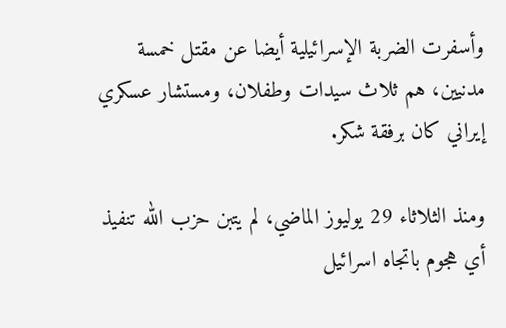وأسفرت الضربة الإسرائيلية أيضا عن مقتل خمسة مدنيين، هم ثلاث سيدات وطفلان، ومستشار عسكري إيراني كان برفقة شكر.

ومنذ الثلاثاء 29 يوليوز الماضي، لم يتبن حزب الله تنفيذ أي هجوم باتجاه اسرائيل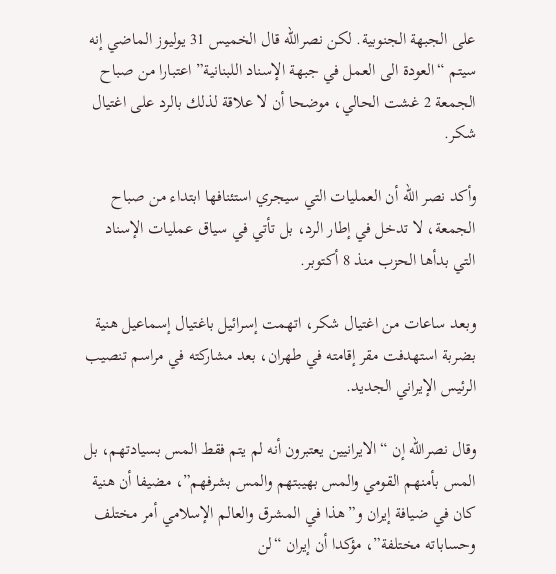على الجبهة الجنوبية. لكن نصرالله قال الخميس 31 يوليوز الماضي إنه سيتم “العودة الى العمل في جبهة الإسناد اللبنانية” اعتبارا من صباح الجمعة 2 غشت الحالي، موضحا أن لا علاقة لذلك بالرد على اغتيال شكر.

وأكد نصر الله أن العمليات التي سيجري استئنافها ابتداء من صباح الجمعة، لا تدخل في إطار الرد، بل تأتي في سياق عمليات الإسناد التي بدأها الحزب منذ 8 أكتوبر.

وبعد ساعات من اغتيال شكر، اتهمت إسرائيل باغتيال إسماعيل هنية بضربة استهدفت مقر إقامته في طهران، بعد مشاركته في مراسم تنصيب الرئيس الإيراني الجديد.

وقال نصرالله إن “الايرانيين يعتبرون أنه لم يتم فقط المس بسيادتهم، بل المس بأمنهم القومي والمس بهيبتهم والمس بشرفهم”، مضيفا أن هنية كان في ضيافة إيران و”هذا في المشرق والعالم الإسلامي أمر مختلف وحساباته مختلفة”، مؤكدا أن إيران “لن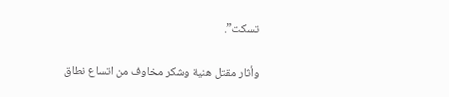تسكت”.

وأثار مقتل هنية وشكر مخاوف من اتساع نطاق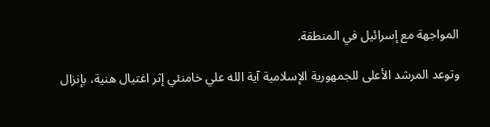المواجهة مع إسرائيل في المنطقة.

وتوعد المرشد الأعلى للجمهورية الإسلامية آية الله علي خامنئي إثر اغتيال هنية، بإنزال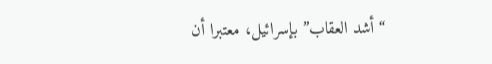“أشد العقاب” بإسرائيل، معتبرا أن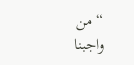“من واجبنا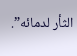الثأر لدمائه”.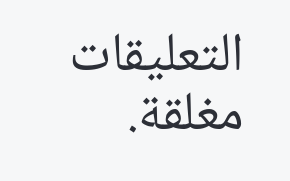التعليقات مغلقة.